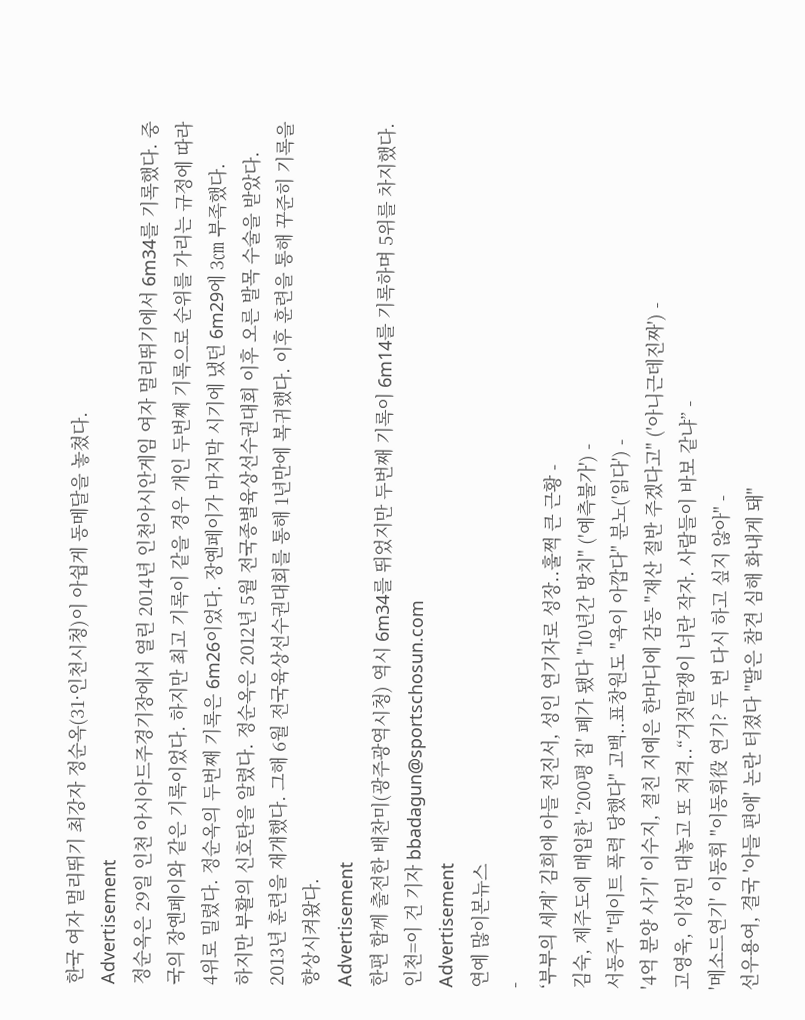한국 여자 멀리뛰기 최강자 정순옥(31·인천시청)이 아쉽게 동메달을 놓쳤다.
Advertisement
정순옥은 29일 인천 아시아드주경기장에서 열린 2014년 인천아시안게임 여자 멀리뛰기에서 6m34를 기록했다. 중국의 장옌페이와 같은 기록이었다. 하지만 최고 기록이 같을 경우 개인 두번째 기록으로 순위를 가리는 규정에 따라 4위로 밀렸다. 정순옥의 두번째 기록은 6m26이었다. 장옌페이가 마지막 시기에 냈던 6m29에 3㎝ 부족했다.
하지만 부활의 신호탄을 알렸다. 정순옥은 2012년 5월 전국종별육상선수권대회 이후 오른 발목 수술을 받았다. 2013년 훈련을 재개했다. 그해 6월 전국육상선수권대회를 통해 1년만에 복귀했다. 이후 훈련을 통해 꾸준히 기록을 향상시켜왔다.
Advertisement
한편 함께 출전한 배찬미(광주광역시청) 역시 6m34를 뛰었지만 두번째 기록이 6m14를 기록하며 5위를 차지했다.
인천=이 건 기자 bbadagun@sportschosun.com
Advertisement
연예 많이본뉴스
-
‘부부의 세계’ 김희애 아들 전진서, 성인 연기자로 성장..훌쩍 큰 근황 -
김숙, 제주도에 매입한 '200평 집' 폐가 됐다 "10년간 방치" ('예측불가') -
서동주 "데이트 폭력 당했다" 고백..표창원도 "욕이 아깝다" 분노('읽다') -
'4억 분양 사기' 이수지, 절친 지예은 한마디에 감동 "재산 절반 주겠다고" ('아니근데진짜') -
고영욱, 이상민 대놓고 또 저격..“거짓말쟁이 너란 작자. 사람들이 바보 같냐” -
'메소드연기' 이동휘 "이동휘役 연기? 두 번 다시 하고 싶지 않아" -
선우용여, 결국 '아들 편애' 논란 터졌다 "딸은 참견 심해 화내게 돼"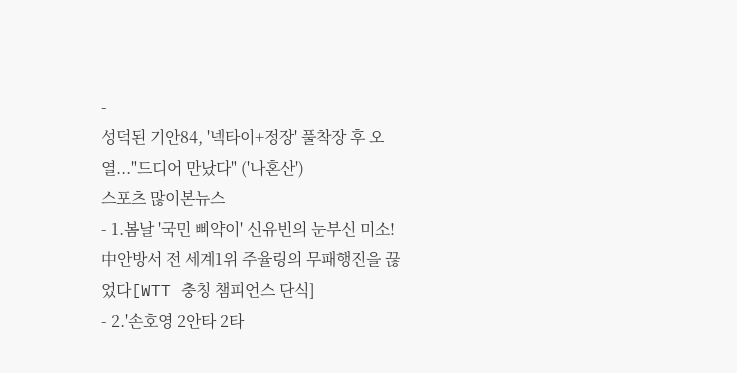-
성덕된 기안84, '넥타이+정장' 풀착장 후 오열..."드디어 만났다" ('나혼산')
스포츠 많이본뉴스
- 1.봄날 '국민 삐약이' 신유빈의 눈부신 미소! 中안방서 전 세계1위 주율링의 무패행진을 끊었다[WTT 충칭 챔피언스 단식]
- 2.'손호영 2안타 2타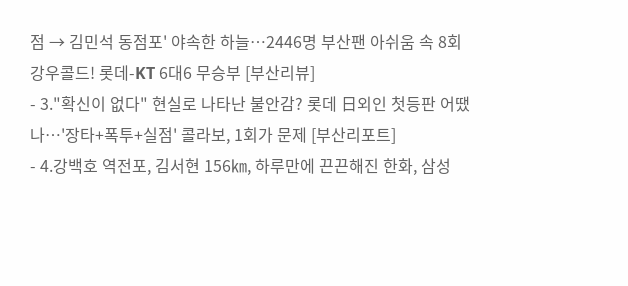점 → 김민석 동점포' 야속한 하늘…2446명 부산팬 아쉬움 속 8회 강우콜드! 롯데-KT 6대6 무승부 [부산리뷰]
- 3."확신이 없다" 현실로 나타난 불안감? 롯데 日외인 첫등판 어땠나…'장타+폭투+실점' 콜라보, 1회가 문제 [부산리포트]
- 4.강백호 역전포, 김서현 156㎞, 하루만에 끈끈해진 한화, 삼성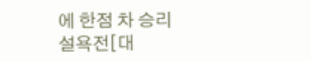에 한점 차 승리 설욕전[대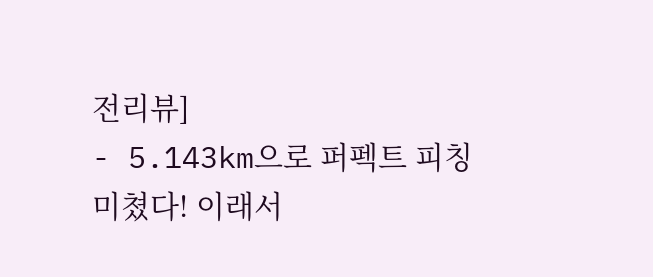전리뷰]
- 5.143km으로 퍼펙트 피칭 미쳤다! 이래서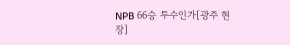NPB 66승 투수인가[광주 현장]